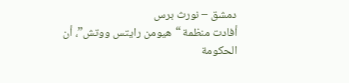دمشق – نورث برس
أفادت منظمة “هيومن رايتس ووتش”، أن الحكومة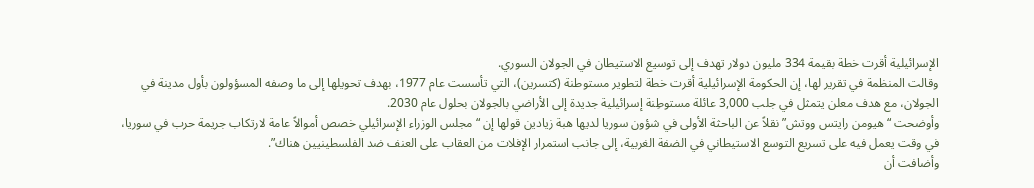الإسرائيلية أقرت خطة بقيمة 334 مليون دولار تهدف إلى توسيع الاستيطان في الجولان السوري.
وقالت المنظمة في تقرير لها، إن الحكومة الإسرائيلية أقرت خطة لتطوير مستوطنة (كتسرين)، التي تأسست عام 1977، بهدف تحويلها إلى ما وصفه المسؤولون بأول مدينة في الجولان، مع هدف معلن يتمثل في جلب 3,000 عائلة مستوطِنة إسرائيلية جديدة إلى الأراضي بالجولان بحلول عام 2030.
وأوضحت “هيومن رايتس ووتش” نقلاً عن الباحثة الأولى في شؤون سوريا لديها هبة زيادين قولها إن “مجلس الوزراء الإسرائيلي خصص أموالاً عامة لارتكاب جريمة حرب في سوريا، في وقت يعمل فيه على تسريع التوسع الاستيطاني في الضفة الغربية، إلى جانب استمرار الإفلات من العقاب على العنف ضد الفلسطينيين هناك”.
وأضافت أن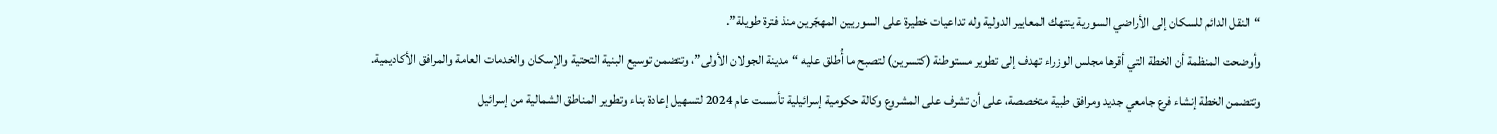“النقل الدائم للسكان إلى الأراضي السورية ينتهك المعايير الدولية وله تداعيات خطيرة على السوريين المهجّرين منذ فترة طويلة”.
وأوضحت المنظمة أن الخطة التي أقرها مجلس الوزراء تهدف إلى تطوير مستوطنة (كتسرين) لتصبح ما أُطلق عليه “مدينة الجولان الأولى”، وتتضمن توسيع البنية التحتية والإسكان والخدمات العامة والمرافق الأكاديمية.
وتتضمن الخطة إنشاء فرع جامعي جديد ومرافق طبية متخصصة، على أن تشرف على المشروع وكالة حكومية إسرائيلية تأسست عام 2024 لتسهيل إعادة بناء وتطوير المناطق الشمالية من إسرائيل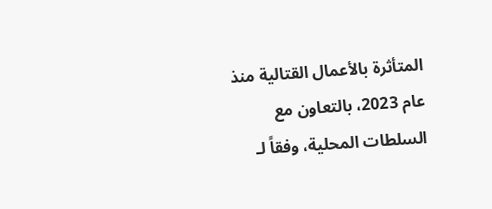المتأثرة بالأعمال القتالية منذ عام 2023، بالتعاون مع السلطات المحلية، وفقاً لـ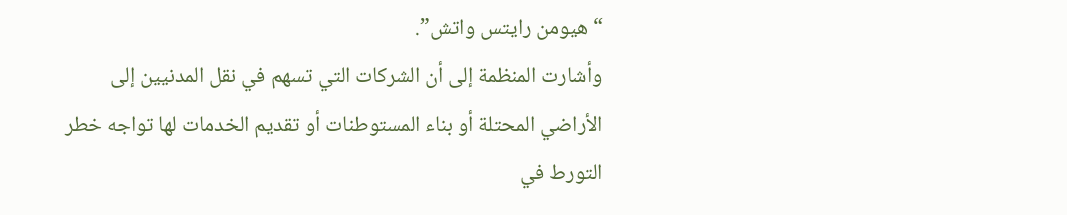“هيومن رايتس واتش”.
وأشارت المنظمة إلى أن الشركات التي تسهم في نقل المدنيين إلى الأراضي المحتلة أو بناء المستوطنات أو تقديم الخدمات لها تواجه خطر التورط في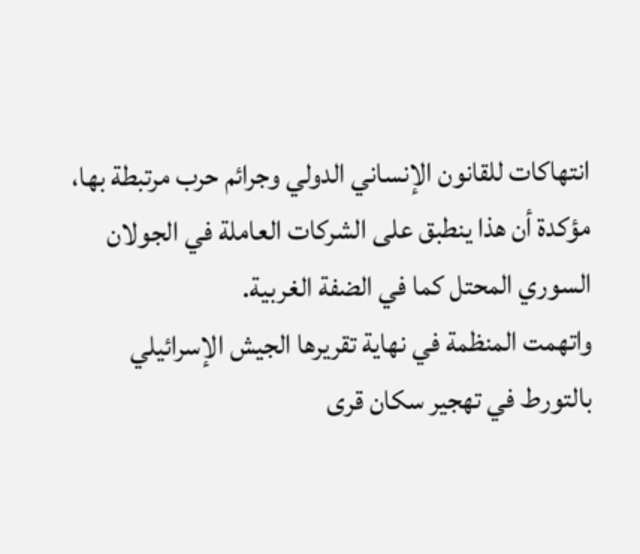انتهاكات للقانون الإنساني الدولي وجرائم حرب مرتبطة بها، مؤكدة أن هذا ينطبق على الشركات العاملة في الجولان السوري المحتل كما في الضفة الغربية.
واتهمت المنظمة في نهاية تقريرها الجيش الإسرائيلي بالتورط في تهجير سكان قرى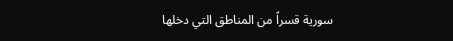سورية قسراً من المناطق التي دخلها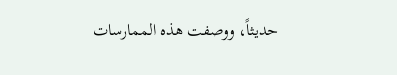حديثاً، ووصفت هذه الممارسات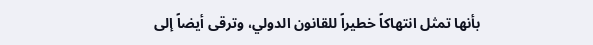بأنها تمثل انتهاكاً خطيراً للقانون الدولي، وترقى أيضاً إلى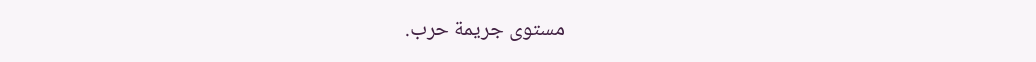مستوى جريمة حرب.